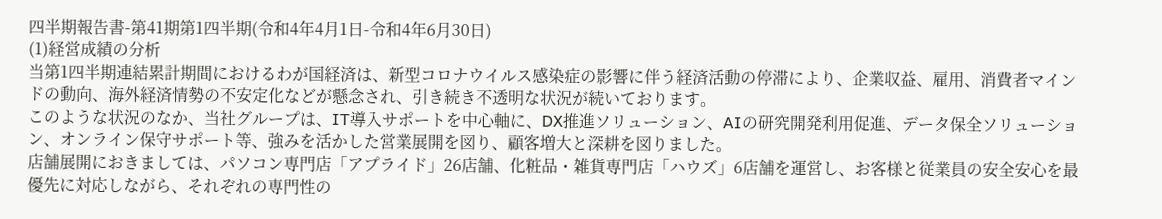四半期報告書-第41期第1四半期(令和4年4月1日-令和4年6月30日)
(1)経営成績の分析
当第1四半期連結累計期間におけるわが国経済は、新型コロナウイルス感染症の影響に伴う経済活動の停滞により、企業収益、雇用、消費者マインドの動向、海外経済情勢の不安定化などが懸念され、引き続き不透明な状況が続いております。
このような状況のなか、当社グループは、IT導入サポートを中心軸に、DX推進ソリューション、AIの研究開発利用促進、データ保全ソリューション、オンライン保守サポート等、強みを活かした営業展開を図り、顧客増大と深耕を図りました。
店舗展開におきましては、パソコン専門店「アプライド」26店舗、化粧品・雑貨専門店「ハウズ」6店舗を運営し、お客様と従業員の安全安心を最優先に対応しながら、それぞれの専門性の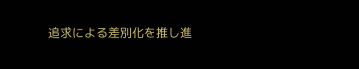追求による差別化を推し進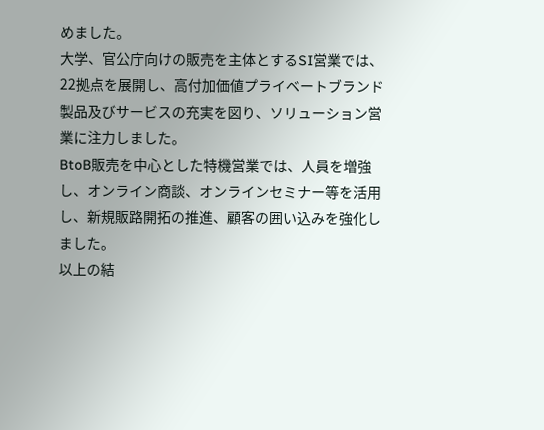めました。
大学、官公庁向けの販売を主体とするSI営業では、22拠点を展開し、高付加価値プライベートブランド製品及びサービスの充実を図り、ソリューション営業に注力しました。
BtoB販売を中心とした特機営業では、人員を増強し、オンライン商談、オンラインセミナー等を活用し、新規販路開拓の推進、顧客の囲い込みを強化しました。
以上の結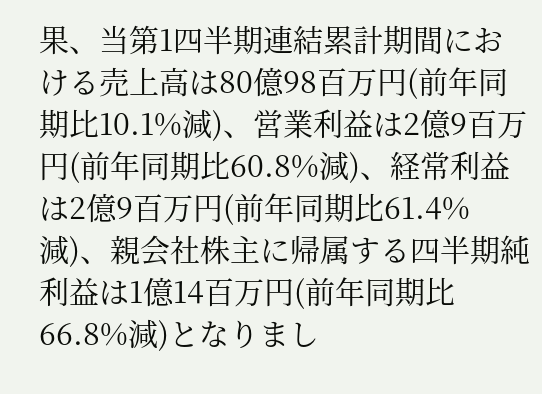果、当第1四半期連結累計期間における売上高は80億98百万円(前年同期比10.1%減)、営業利益は2億9百万円(前年同期比60.8%減)、経常利益は2億9百万円(前年同期比61.4%減)、親会社株主に帰属する四半期純利益は1億14百万円(前年同期比66.8%減)となりまし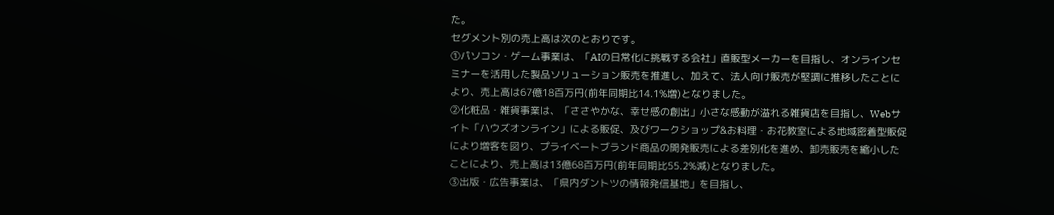た。
セグメント別の売上高は次のとおりです。
①パソコン・ゲーム事業は、「AIの日常化に挑戦する会社」直販型メーカーを目指し、オンラインセミナーを活用した製品ソリューション販売を推進し、加えて、法人向け販売が堅調に推移したことにより、売上高は67億18百万円(前年同期比14.1%増)となりました。
②化粧品・雑貨事業は、「ささやかな、幸せ感の創出」小さな感動が溢れる雑貨店を目指し、Webサイト「ハウズオンライン」による販促、及びワークショップ&お料理・お花教室による地域密着型販促により増客を図り、プライベートブランド商品の開発販売による差別化を進め、卸売販売を縮小したことにより、売上高は13億68百万円(前年同期比55.2%減)となりました。
③出版・広告事業は、「県内ダントツの情報発信基地」を目指し、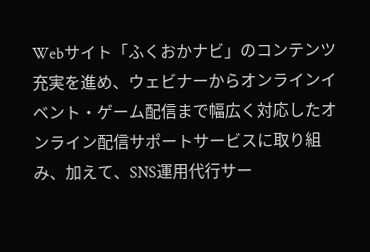Webサイト「ふくおかナビ」のコンテンツ充実を進め、ウェビナーからオンラインイベント・ゲーム配信まで幅広く対応したオンライン配信サポートサービスに取り組み、加えて、SNS運用代行サー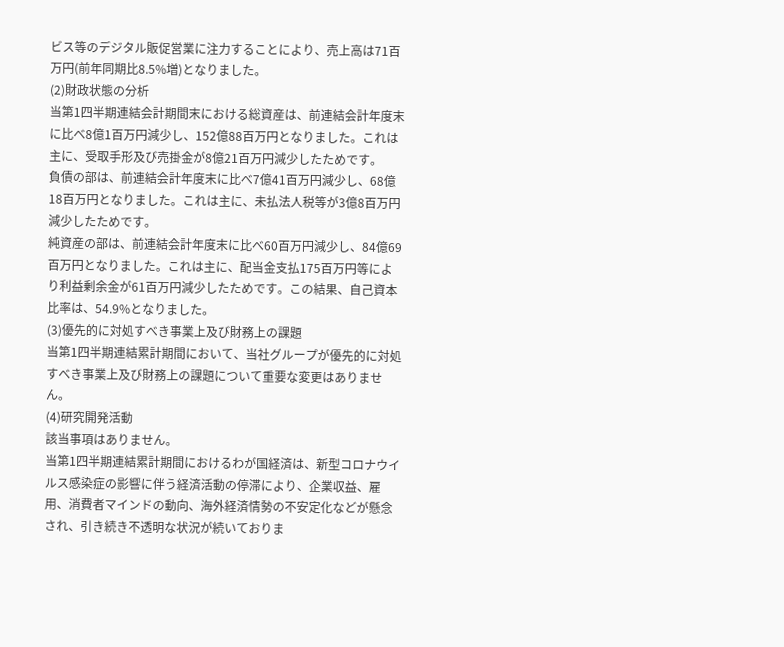ビス等のデジタル販促営業に注力することにより、売上高は71百万円(前年同期比8.5%増)となりました。
(2)財政状態の分析
当第1四半期連結会計期間末における総資産は、前連結会計年度末に比べ8億1百万円減少し、152億88百万円となりました。これは主に、受取手形及び売掛金が8億21百万円減少したためです。
負債の部は、前連結会計年度末に比べ7億41百万円減少し、68億18百万円となりました。これは主に、未払法人税等が3億8百万円減少したためです。
純資産の部は、前連結会計年度末に比べ60百万円減少し、84億69百万円となりました。これは主に、配当金支払175百万円等により利益剰余金が61百万円減少したためです。この結果、自己資本比率は、54.9%となりました。
(3)優先的に対処すべき事業上及び財務上の課題
当第1四半期連結累計期間において、当社グループが優先的に対処すべき事業上及び財務上の課題について重要な変更はありません。
(4)研究開発活動
該当事項はありません。
当第1四半期連結累計期間におけるわが国経済は、新型コロナウイルス感染症の影響に伴う経済活動の停滞により、企業収益、雇用、消費者マインドの動向、海外経済情勢の不安定化などが懸念され、引き続き不透明な状況が続いておりま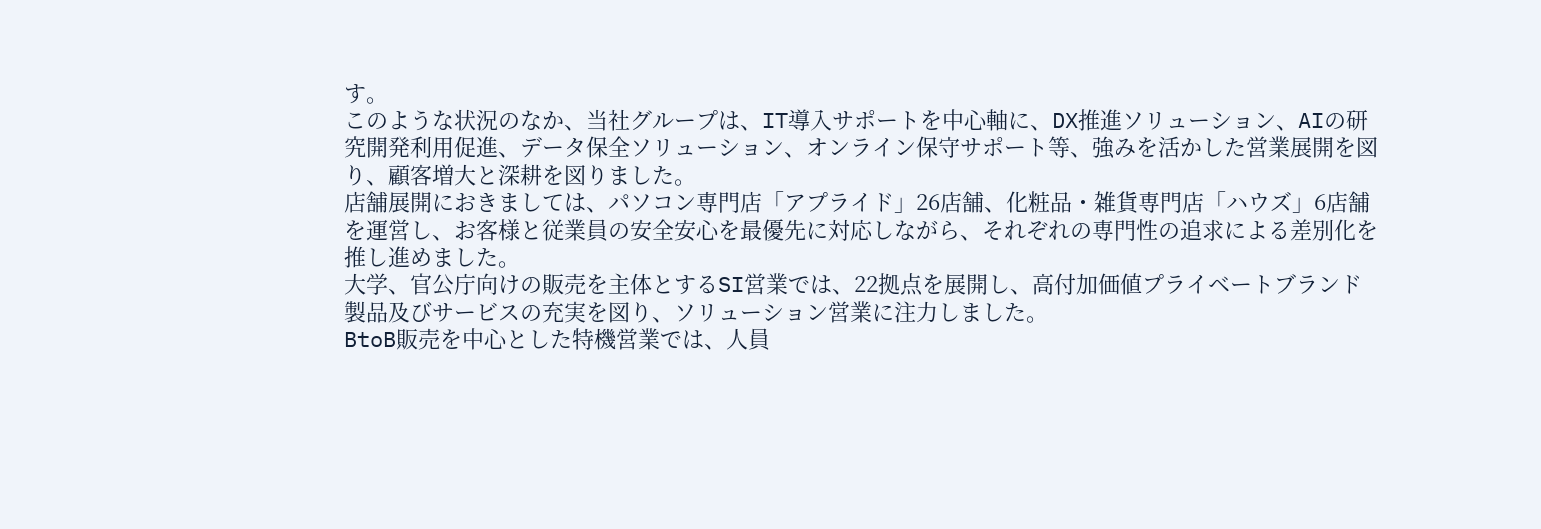す。
このような状況のなか、当社グループは、IT導入サポートを中心軸に、DX推進ソリューション、AIの研究開発利用促進、データ保全ソリューション、オンライン保守サポート等、強みを活かした営業展開を図り、顧客増大と深耕を図りました。
店舗展開におきましては、パソコン専門店「アプライド」26店舗、化粧品・雑貨専門店「ハウズ」6店舗を運営し、お客様と従業員の安全安心を最優先に対応しながら、それぞれの専門性の追求による差別化を推し進めました。
大学、官公庁向けの販売を主体とするSI営業では、22拠点を展開し、高付加価値プライベートブランド製品及びサービスの充実を図り、ソリューション営業に注力しました。
BtoB販売を中心とした特機営業では、人員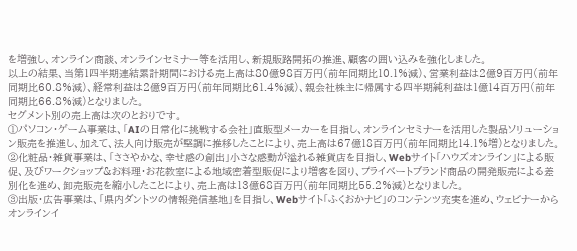を増強し、オンライン商談、オンラインセミナー等を活用し、新規販路開拓の推進、顧客の囲い込みを強化しました。
以上の結果、当第1四半期連結累計期間における売上高は80億98百万円(前年同期比10.1%減)、営業利益は2億9百万円(前年同期比60.8%減)、経常利益は2億9百万円(前年同期比61.4%減)、親会社株主に帰属する四半期純利益は1億14百万円(前年同期比66.8%減)となりました。
セグメント別の売上高は次のとおりです。
①パソコン・ゲーム事業は、「AIの日常化に挑戦する会社」直販型メーカーを目指し、オンラインセミナーを活用した製品ソリューション販売を推進し、加えて、法人向け販売が堅調に推移したことにより、売上高は67億18百万円(前年同期比14.1%増)となりました。
②化粧品・雑貨事業は、「ささやかな、幸せ感の創出」小さな感動が溢れる雑貨店を目指し、Webサイト「ハウズオンライン」による販促、及びワークショップ&お料理・お花教室による地域密着型販促により増客を図り、プライベートブランド商品の開発販売による差別化を進め、卸売販売を縮小したことにより、売上高は13億68百万円(前年同期比55.2%減)となりました。
③出版・広告事業は、「県内ダントツの情報発信基地」を目指し、Webサイト「ふくおかナビ」のコンテンツ充実を進め、ウェビナーからオンラインイ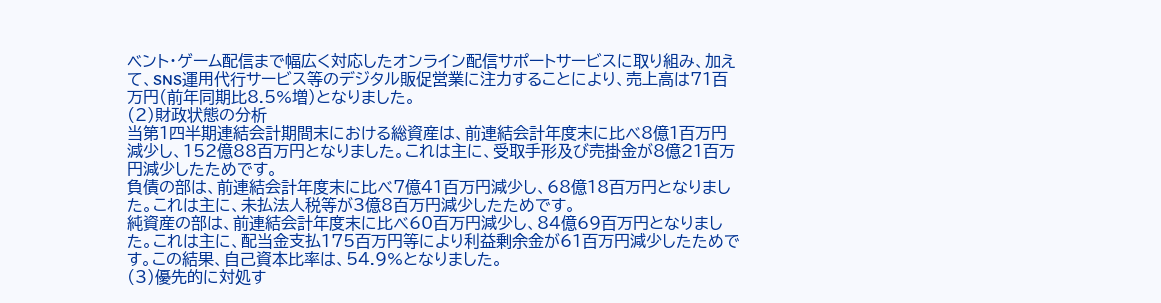ベント・ゲーム配信まで幅広く対応したオンライン配信サポートサービスに取り組み、加えて、SNS運用代行サービス等のデジタル販促営業に注力することにより、売上高は71百万円(前年同期比8.5%増)となりました。
(2)財政状態の分析
当第1四半期連結会計期間末における総資産は、前連結会計年度末に比べ8億1百万円減少し、152億88百万円となりました。これは主に、受取手形及び売掛金が8億21百万円減少したためです。
負債の部は、前連結会計年度末に比べ7億41百万円減少し、68億18百万円となりました。これは主に、未払法人税等が3億8百万円減少したためです。
純資産の部は、前連結会計年度末に比べ60百万円減少し、84億69百万円となりました。これは主に、配当金支払175百万円等により利益剰余金が61百万円減少したためです。この結果、自己資本比率は、54.9%となりました。
(3)優先的に対処す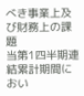べき事業上及び財務上の課題
当第1四半期連結累計期間におい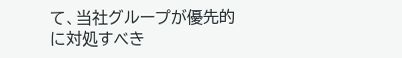て、当社グループが優先的に対処すべき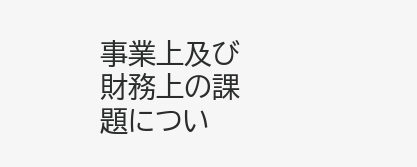事業上及び財務上の課題につい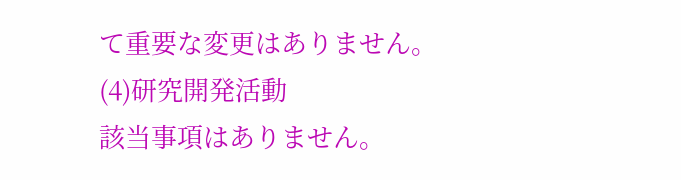て重要な変更はありません。
(4)研究開発活動
該当事項はありません。